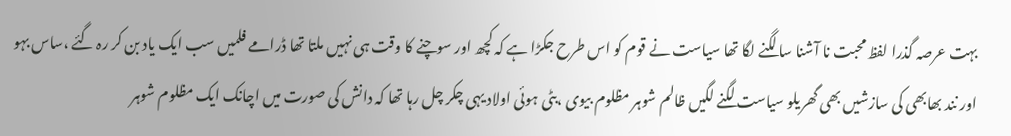بہت عرصہ گذرا لفظ محبت نا آشنا سا لگنے لگا تھا سیاست نے قوم کو اس طرح جکڑا ہے کہ کچھ اور سوچنے کا وقت ہی نہیں ملتا تھا ڈرامے فلمیں سب ایک یاد بن کر رہ گئے ،ساس بہو اور نند بھابھی کی سازشیں بھی گھریلو سیاست لگنے لگیں ظالم شوہر مظلوم بیوی ،بٹی ہوئی اولاد یہی چکر چل رہا تھا کہ دانش کی صورت میں اچانک ایک مظلوم شوہر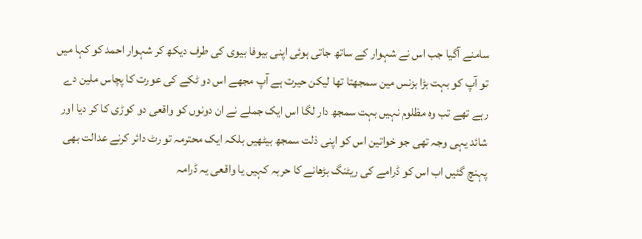سامنے آگیا جب اس نے شہوار کے ساتھ جاتی ہوئی اپنی بیوفا بیوی کی طرف دیکھ کر شہوار احمد کو کہا میں تو آپ کو بہت بڑا بزنس مین سمجھتا تھا لیکن حیرت ہے آپ مجھے اس دو ٹکے کی عورت کا پچاس ملین دے رہے تھے تب وہ مظلوم نہیں بہت سمجھ دار لگا اس ایک جملے نے ان دونوں کو واقعی دو کوڑی کا کر دیا اور شائد یہی وجہ تھی جو خواتین اس کو اپنی ذلت سمجھ بیٹھیں بلکہ ایک محترمہ تو رٹ دائر کرنے عدالت بھی پہنچ گئیں اب اس کو ڈرامے کی ریٹنگ بڑھانے کا حربہ کہیں یا واقعی یہ ڈرامہ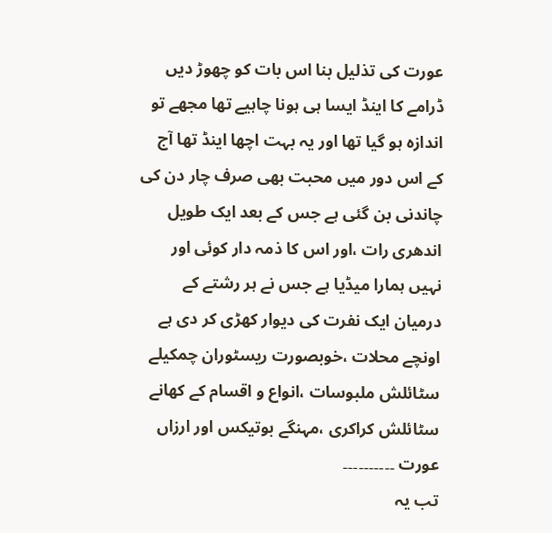عورت کی تذلیل بنا اس بات کو چھوڑ دیں ڈرامے کا اینڈ ایسا ہی ہونا چاہیے تھا مجھے تو اندازہ ہو گیا تھا اور یہ بہت اچھا اینڈ تھا آج کے اس دور میں محبت بھی صرف چار دن کی چاندنی بن گئی ہے جس کے بعد ایک طویل اندھری رات ،اور اس کا ذمہ دار کوئی اور نہیں ہمارا میڈیا ہے جس نے ہر رشتے کے درمیان ایک نفرت کی دیوار کھڑی کر دی ہے اونچے محلات ،خوبصورت ریسٹوران چمکیلے سٹائلش ملبوسات ،انواع و اقسام کے کھانے سٹائلش کراکری ،مہنگے بوتیکس اور ارزاں عورت ۔۔۔۔۔۔۔۔۔۔
تب یہ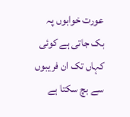عورت خوابوں پہ بک جاتی ہے کوئی کہاں تک ان فریبوں سے بچ سکتا ہے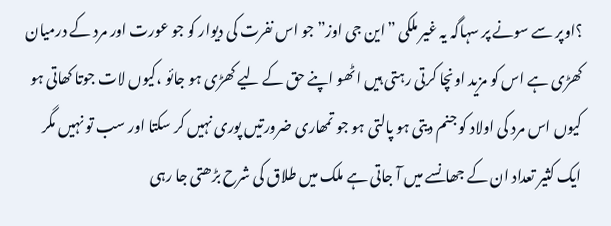؟اوپر سے سونے پر سہاگہ یہ غیر ملکی ”این جی اوز” جو اس نفرت کی دیوار کو جو عورت اور مرد کے درمیان کھڑی ہے اس کو مزید اونچا کرتی رہتی ہیں اٹھو اپنے حق کے لیے کھڑی ہو جائو ،کیوں لات جوتا کھاتی ہو کیوں اس مرد کی اولاد کو جنم دیتی ہو پالتی ہو جو تمھاری ضرورتیں پوری نہیں کر سکتا اور سب تو نہیں مگر ایک کثیر تعداد ان کے جھانسے میں آ جاتی ہے ملک میں طلاق کی شرح بڑھتی جا رہی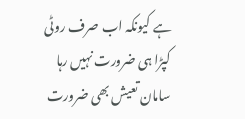ہے کیونکہ اب صرف روٹی کپڑا ہی ضرورت نہیں رہا سامان تعیش بھی ضرورت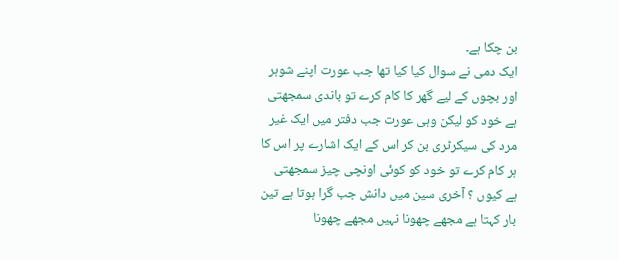بن چکا ہے۔
ایک دمی نے سوال کیا کیا تھا جب عورت اپنے شوہر اور بچوں کے لیے گھر کا کام کرے تو باندی سمجھتی ہے خود کو لیکن وہی عورت جب دفتر میں ایک غیر مرد کی سیکرٹری بن کر اس کے ایک اشارے پر اس کا ہر کام کرے تو خود کو کوئی اونچی چیز سمجھتی ہے کیوں ؟ آخری سین میں دانش جب گرا ہوتا ہے تین بار کہتا ہے مجھے چھونا نہیں مجھے چھونا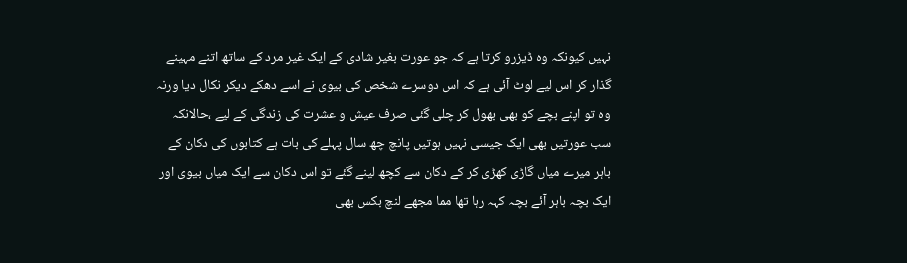نہیں کیونکہ وہ ڈیزرو کرتا ہے کہ جو عورت بغیر شادی کے ایک غیر مرد کے ساتھ اتنے مہینے گذار کر اس لیے لوٹ آئی ہے کہ اس دوسرے شخص کی بیوی نے اسے دھکے دیکر نکال دیا ورنہ وہ تو اپنے بچے کو بھی بھول کر چلی گئی صرف عیش و عشرت کی زندگی کے لیے ،حالانکہ سب عورتیں بھی ایک جیسی نہیں ہوتیں پانچ چھ سال پہلے کی بات ہے کتابوں کی دکان کے باہر میرے میاں گاڑی کھڑی کر کے دکان سے کچھ لینے گئے تو اس دکان سے ایک میاں بیوی اور ایک بچہ باہر آئے بچہ کہہ رہا تھا مما مجھے لنچ بکس بھی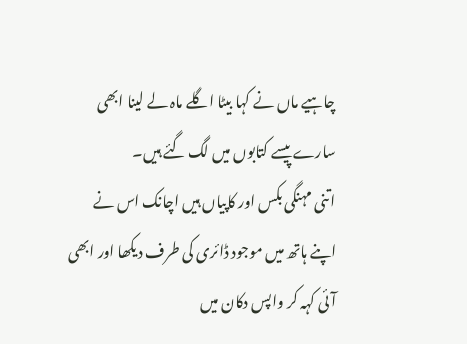چاہیے ماں نے کہا بیٹا اگلے ماہ لے لینا ابھی سارے پیسے کتابوں میں لگ گئے ہیں۔
اتنی مہنگی بکس اور کاپیاں ہیں اچانک اس نے اپنے ہاتھ میں موجود ڈائری کی طرف دیکھا اور ابھی آئی کہہ کر واپس دکان میں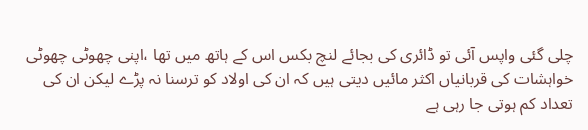چلی گئی واپس آئی تو ڈائری کی بجائے لنچ بکس اس کے ہاتھ میں تھا ،اپنی چھوٹی چھوٹی خواہشات کی قربانیاں اکثر مائیں دیتی ہیں کہ ان کی اولاد کو ترسنا نہ پڑے لیکن ان کی تعداد کم ہوتی جا رہی ہے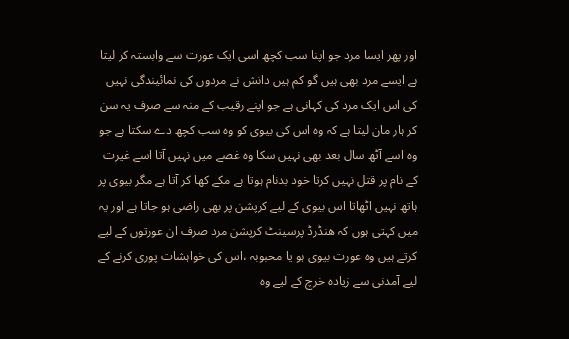اور پھر ایسا مرد جو اپنا سب کچھ اسی ایک عورت سے وابستہ کر لیتا ہے ایسے مرد بھی ہیں گو کم ہیں دانش نے مردوں کی نمائیندگی نہیں کی اس ایک مرد کی کہانی ہے جو اپنے رقیب کے منہ سے صرف یہ سن کر ہار مان لیتا ہے کہ وہ اس کی بیوی کو وہ سب کچھ دے سکتا ہے جو وہ اسے آٹھ سال بعد بھی نہیں سکا وہ غصے میں نہیں آتا اسے غیرت کے نام پر قتل نہیں کرتا خود بدنام ہوتا ہے مکے کھا کر آتا ہے مگر بیوی پر ہاتھ نہیں اٹھاتا اس بیوی کے لیے کرپشن پر بھی راضی ہو جاتا ہے اور یہ میں کہتی ہوں کہ ھنڈرڈ پرسینٹ کرپشن مرد صرف ان عورتوں کے لیے کرتے ہیں وہ عورت بیوی ہو یا محبوبہ ،اس کی خواہشات پوری کرنے کے لیے آمدنی سے زیادہ خرچ کے لیے وہ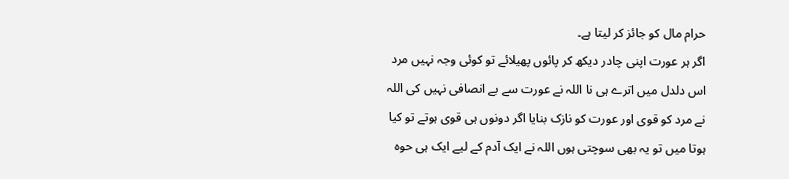حرام مال کو جائز کر لیتا ہے۔
اگر ہر عورت اپنی چادر دیکھ کر پائوں پھیلائے تو کوئی وجہ نہیں مرد اس دلدل میں اترے ہی نا اللہ نے عورت سے بے انصافی نہیں کی اللہ نے مرد کو قوی اور عورت کو نازک بنایا اگر دونوں ہی قوی ہوتے تو کیا ہوتا میں تو یہ بھی سوچتی ہوں اللہ نے ایک آدم کے لیے ایک ہی حوہ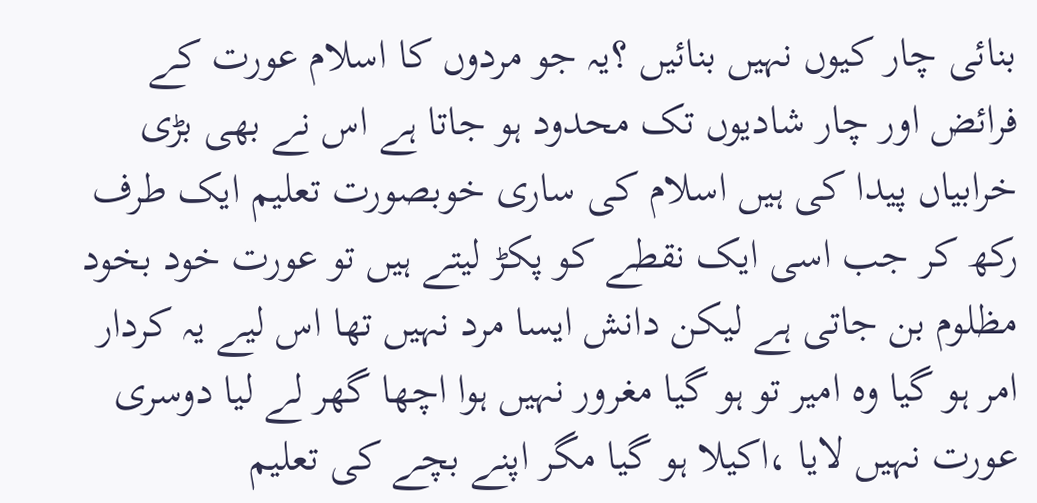بنائی چار کیوں نہیں بنائیں ؟یہ جو مردوں کا اسلام عورت کے فرائض اور چار شادیوں تک محدود ہو جاتا ہے اس نے بھی بڑی خرابیاں پیدا کی ہیں اسلام کی ساری خوبصورت تعلیم ایک طرف رکھ کر جب اسی ایک نقطے کو پکڑ لیتے ہیں تو عورت خود بخود مظلوم بن جاتی ہے لیکن دانش ایسا مرد نہیں تھا اس لیے یہ کردار امر ہو گیا وہ امیر تو ہو گیا مغرور نہیں ہوا اچھا گھر لے لیا دوسری عورت نہیں لایا ،اکیلا ہو گیا مگر اپنے بچے کی تعلیم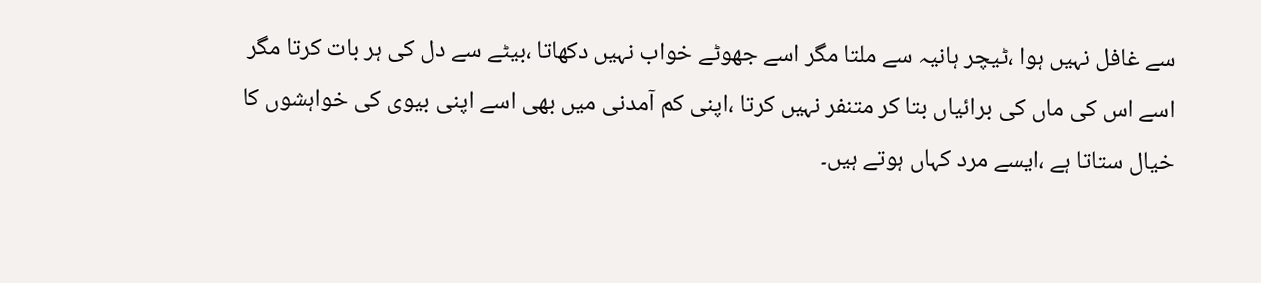سے غافل نہیں ہوا ،ٹیچر ہانیہ سے ملتا مگر اسے جھوٹے خواب نہیں دکھاتا ،بیٹے سے دل کی ہر بات کرتا مگر اسے اس کی ماں کی برائیاں بتا کر متنفر نہیں کرتا ،اپنی کم آمدنی میں بھی اسے اپنی بیوی کی خواہشوں کا خیال ستاتا ہے ،ایسے مرد کہاں ہوتے ہیں۔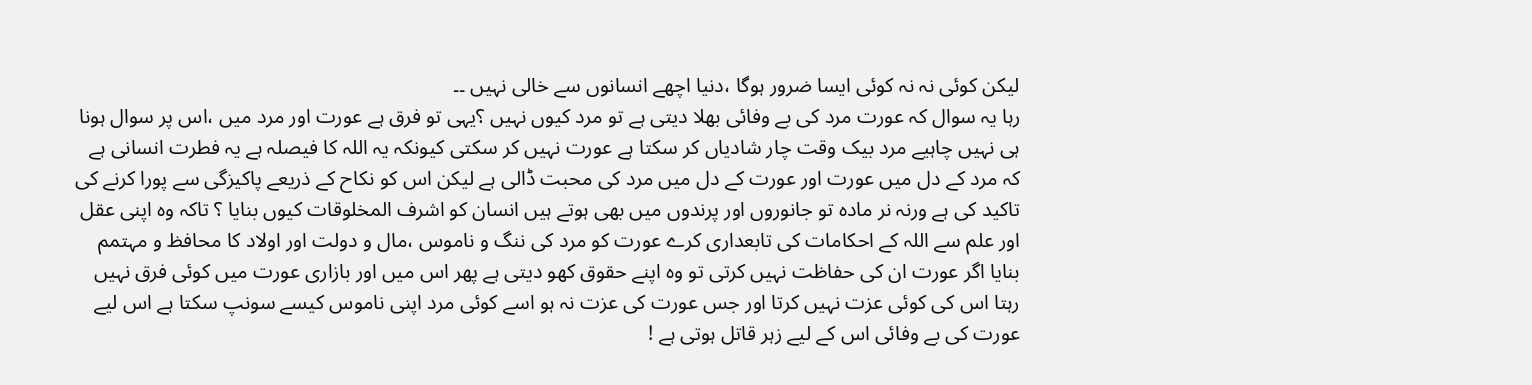لیکن کوئی نہ نہ کوئی ایسا ضرور ہوگا ،دنیا اچھے انسانوں سے خالی نہیں ۔۔
رہا یہ سوال کہ عورت مرد کی بے وفائی بھلا دیتی ہے تو مرد کیوں نہیں ؟یہی تو فرق ہے عورت اور مرد میں ،اس پر سوال ہونا ہی نہیں چاہیے مرد بیک وقت چار شادیاں کر سکتا ہے عورت نہیں کر سکتی کیونکہ یہ اللہ کا فیصلہ ہے یہ فطرت انسانی ہے کہ مرد کے دل میں عورت اور عورت کے دل میں مرد کی محبت ڈالی ہے لیکن اس کو نکاح کے ذریعے پاکیزگی سے پورا کرنے کی تاکید کی ہے ورنہ نر مادہ تو جانوروں اور پرندوں میں بھی ہوتے ہیں انسان کو اشرف المخلوقات کیوں بنایا ؟ تاکہ وہ اپنی عقل اور علم سے اللہ کے احکامات کی تابعداری کرے عورت کو مرد کی ننگ و ناموس ،مال و دولت اور اولاد کا محافظ و مہتمم بنایا اگر عورت ان کی حفاظت نہیں کرتی تو وہ اپنے حقوق کھو دیتی ہے پھر اس میں اور بازاری عورت میں کوئی فرق نہیں رہتا اس کی کوئی عزت نہیں کرتا اور جس عورت کی عزت نہ ہو اسے کوئی مرد اپنی ناموس کیسے سونپ سکتا ہے اس لیے عورت کی بے وفائی اس کے لیے زہر قاتل ہوتی ہے !